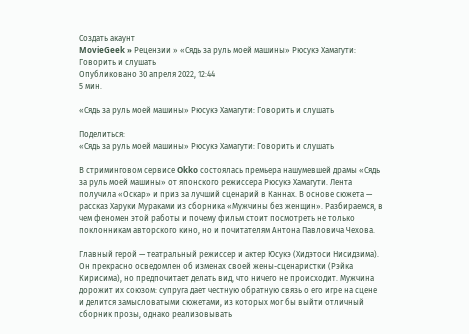Создать акаунт
MovieGeek » Рецензии » «Сядь за руль моей машины» Рюсукэ Хамагути: Говорить и слушать
Опубликовано 30 апреля 2022, 12:44
5 мин.

«Сядь за руль моей машины» Рюсукэ Хамагути: Говорить и слушать

Поделиться:
«Сядь за руль моей машины» Рюсукэ Хамагути: Говорить и слушать

В стриминговом сервисе Okko состоялась премьера нашумевшей драмы «Сядь за руль моей машины» от японского режиссера Рюсукэ Хамагути. Лента получила «Оскар» и приз за лучший сценарий в Каннах. В основе сюжета — рассказ Харуки Мураками из сборника «Мужчины без женщин». Разбираемся, в чем феномен этой работы и почему фильм стоит посмотреть не только поклонникам авторского кино, но и почитателям Антона Павловича Чехова.

Главный герой — театральный режиссер и актер Юсукэ (Хидэтоси Нисидзима). Он прекрасно осведомлен об изменах своей жены-сценаристки (Рэйка Кирисима), но предпочитает делать вид, что ничего не происходит. Мужчина дорожит их союзом: супруга дает честную обратную связь о его игре на сцене и делится замысловатыми сюжетами, из которых мог бы выйти отличный сборник прозы, однако реализовывать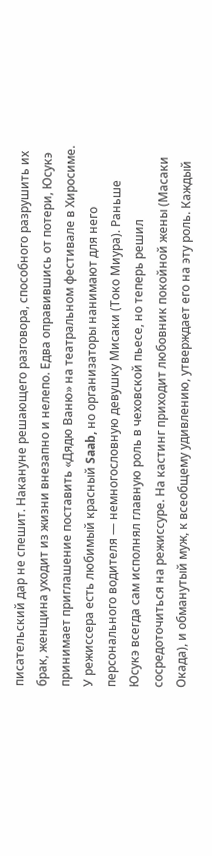писательский дар не спешит. Накануне решающего разговора, способного разрушить их брак, женщина уходит из жизни внезапно и нелепо. Едва оправившись от потери, Юсукэ принимает приглашение поставить «Дядю Ваню» на театральном фестивале в Хиросиме. У режиссера есть любимый красный Saab, но организаторы нанимают для него персонального водителя — немногословную девушку Мисаки (Токо Миура). Раньше Юсукэ всегда сам исполнял главную роль в чеховской пьесе, но теперь решил сосредоточиться на режиссуре. На кастинг приходит любовник покойной жены (Масаки Окада), и обманутый муж, к всеобщему удивлению, утверждает его на эту роль. Каждый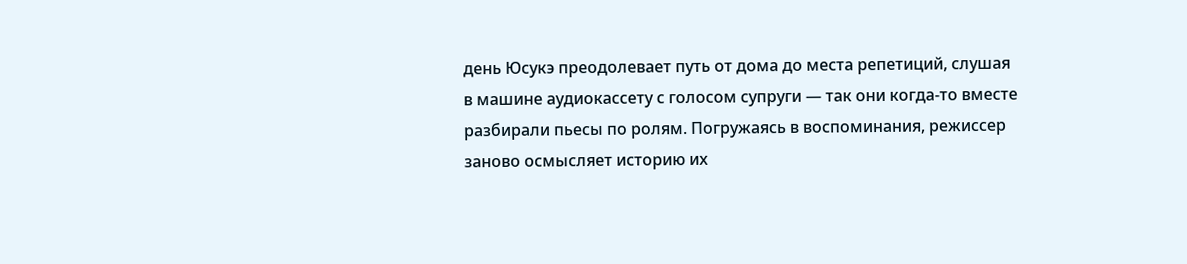день Юсукэ преодолевает путь от дома до места репетиций, слушая в машине аудиокассету с голосом супруги — так они когда-то вместе разбирали пьесы по ролям. Погружаясь в воспоминания, режиссер заново осмысляет историю их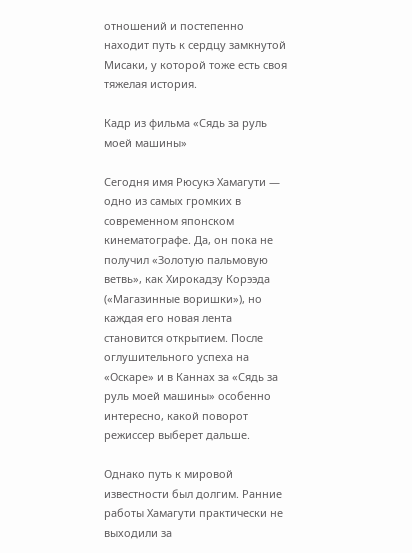отношений и постепенно находит путь к сердцу замкнутой Мисаки, у которой тоже есть своя тяжелая история.

Кадр из фильма «Сядь за руль моей машины»

Сегодня имя Рюсукэ Хамагути — одно из самых громких в современном японском кинематографе. Да, он пока не получил «Золотую пальмовую ветвь», как Хирокадзу Корээда («Магазинные воришки»), но каждая его новая лента становится открытием. После оглушительного успеха на «Оскаре» и в Каннах за «Сядь за руль моей машины» особенно интересно, какой поворот режиссер выберет дальше.

Однако путь к мировой известности был долгим. Ранние работы Хамагути практически не выходили за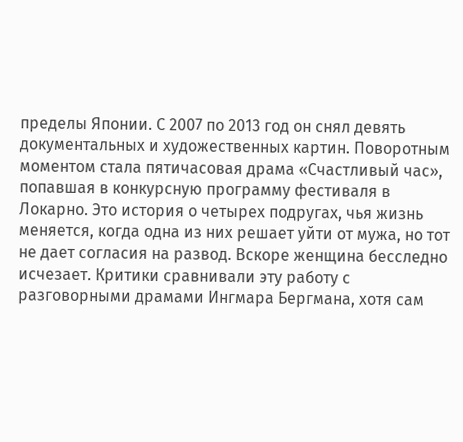пределы Японии. С 2007 по 2013 год он снял девять документальных и художественных картин. Поворотным моментом стала пятичасовая драма «Счастливый час», попавшая в конкурсную программу фестиваля в Локарно. Это история о четырех подругах, чья жизнь меняется, когда одна из них решает уйти от мужа, но тот не дает согласия на развод. Вскоре женщина бесследно исчезает. Критики сравнивали эту работу с разговорными драмами Ингмара Бергмана, хотя сам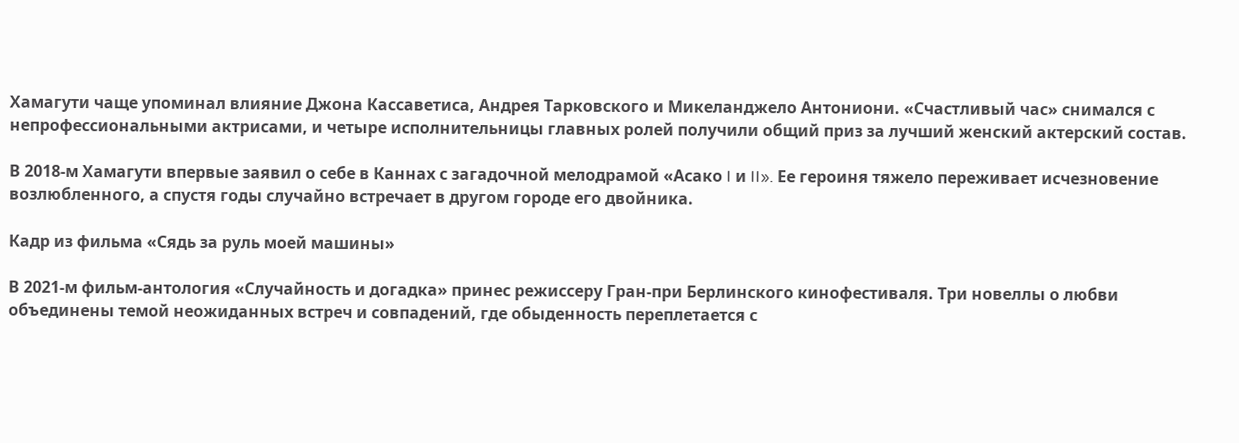Хамагути чаще упоминал влияние Джона Кассаветиса, Андрея Тарковского и Микеланджело Антониони. «Счастливый час» снимался с непрофессиональными актрисами, и четыре исполнительницы главных ролей получили общий приз за лучший женский актерский состав.

В 2018-м Хамагути впервые заявил о себе в Каннах с загадочной мелодрамой «Асако I и II». Ее героиня тяжело переживает исчезновение возлюбленного, а спустя годы случайно встречает в другом городе его двойника.

Кадр из фильма «Сядь за руль моей машины»

В 2021-м фильм-антология «Случайность и догадка» принес режиссеру Гран-при Берлинского кинофестиваля. Три новеллы о любви объединены темой неожиданных встреч и совпадений, где обыденность переплетается с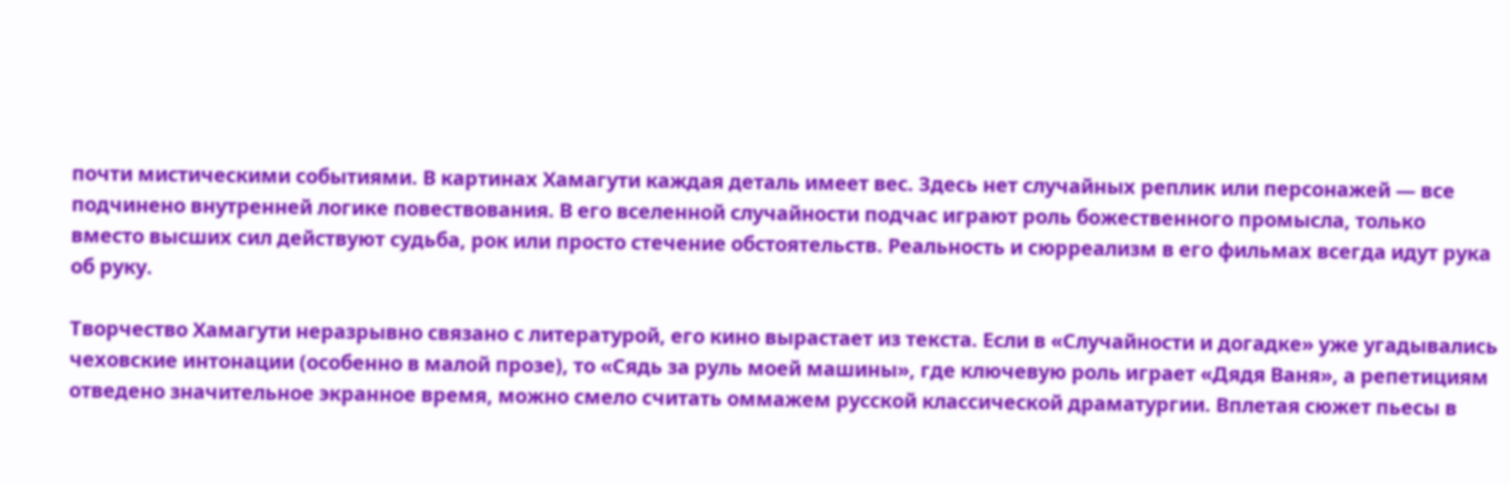почти мистическими событиями. В картинах Хамагути каждая деталь имеет вес. Здесь нет случайных реплик или персонажей — все подчинено внутренней логике повествования. В его вселенной случайности подчас играют роль божественного промысла, только вместо высших сил действуют судьба, рок или просто стечение обстоятельств. Реальность и сюрреализм в его фильмах всегда идут рука об руку.

Творчество Хамагути неразрывно связано с литературой, его кино вырастает из текста. Если в «Случайности и догадке» уже угадывались чеховские интонации (особенно в малой прозе), то «Сядь за руль моей машины», где ключевую роль играет «Дядя Ваня», а репетициям отведено значительное экранное время, можно смело считать оммажем русской классической драматургии. Вплетая сюжет пьесы в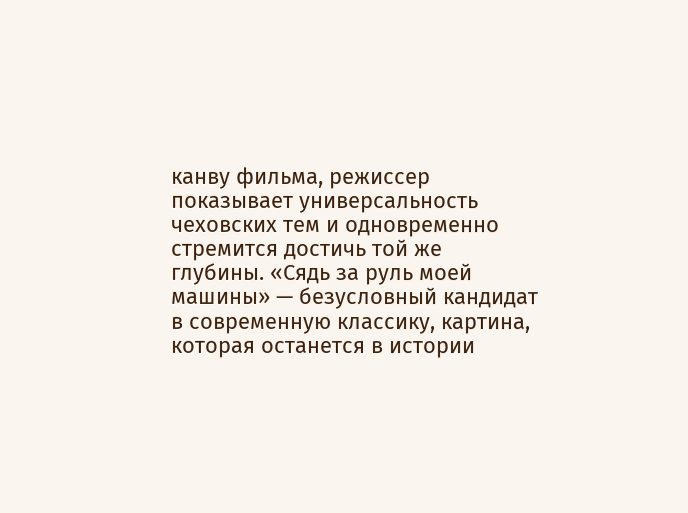канву фильма, режиссер показывает универсальность чеховских тем и одновременно стремится достичь той же глубины. «Сядь за руль моей машины» — безусловный кандидат в современную классику, картина, которая останется в истории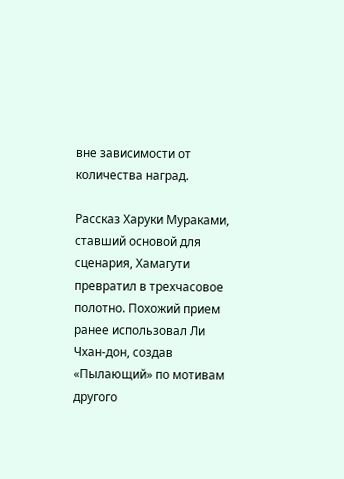вне зависимости от количества наград.

Рассказ Харуки Мураками, ставший основой для сценария, Хамагути превратил в трехчасовое полотно. Похожий прием ранее использовал Ли Чхан-дон, создав «Пылающий» по мотивам другого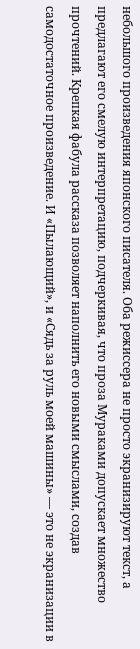небольшого произведения японского писателя. Оба режиссера не просто экранизируют текст, а предлагают его смелую интерпретацию, подчеркивая, что проза Мураками допускает множество прочтений. Крепкая фабула рассказа позволяет наполнить его новыми смыслами, создав самодостаточное произведение. И «Пылающий», и «Сядь за руль моей машины» — это не экранизации в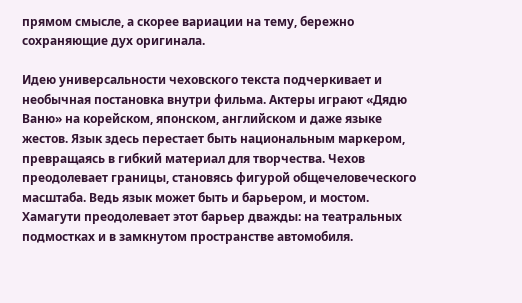прямом смысле, а скорее вариации на тему, бережно сохраняющие дух оригинала.

Идею универсальности чеховского текста подчеркивает и необычная постановка внутри фильма. Актеры играют «Дядю Ваню» на корейском, японском, английском и даже языке жестов. Язык здесь перестает быть национальным маркером, превращаясь в гибкий материал для творчества. Чехов преодолевает границы, становясь фигурой общечеловеческого масштаба. Ведь язык может быть и барьером, и мостом. Хамагути преодолевает этот барьер дважды: на театральных подмостках и в замкнутом пространстве автомобиля.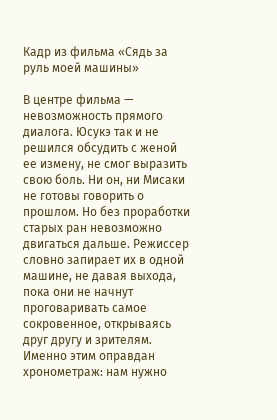Кадр из фильма «Сядь за руль моей машины»

В центре фильма — невозможность прямого диалога. Юсукэ так и не решился обсудить с женой ее измену, не смог выразить свою боль. Ни он, ни Мисаки не готовы говорить о прошлом. Но без проработки старых ран невозможно двигаться дальше. Режиссер словно запирает их в одной машине, не давая выхода, пока они не начнут проговаривать самое сокровенное, открываясь друг другу и зрителям. Именно этим оправдан хронометраж: нам нужно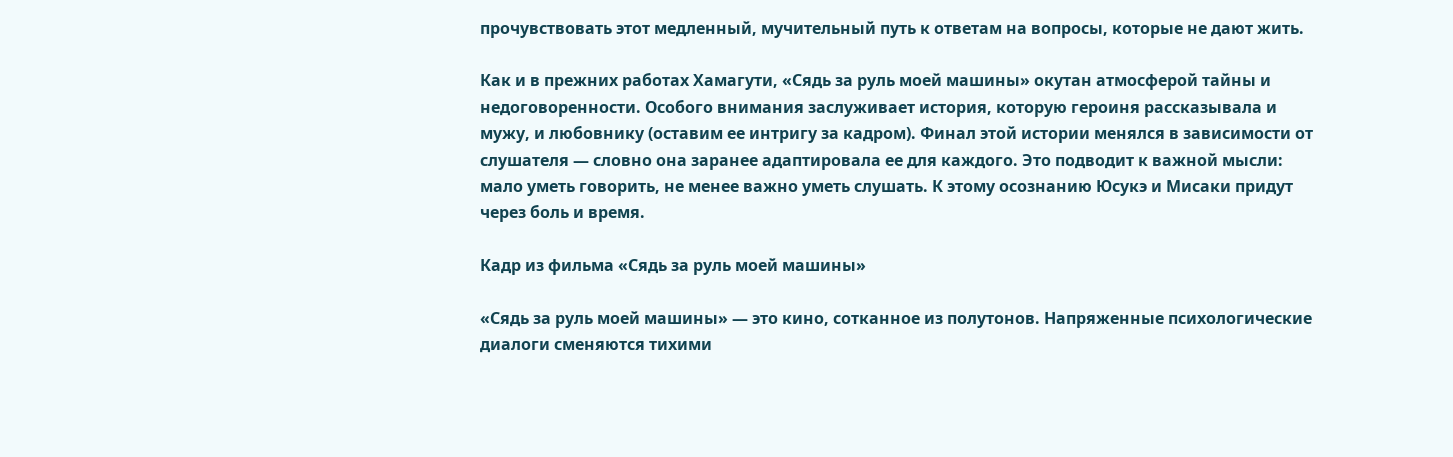прочувствовать этот медленный, мучительный путь к ответам на вопросы, которые не дают жить.

Как и в прежних работах Хамагути, «Сядь за руль моей машины» окутан атмосферой тайны и недоговоренности. Особого внимания заслуживает история, которую героиня рассказывала и мужу, и любовнику (оставим ее интригу за кадром). Финал этой истории менялся в зависимости от слушателя — словно она заранее адаптировала ее для каждого. Это подводит к важной мысли: мало уметь говорить, не менее важно уметь слушать. К этому осознанию Юсукэ и Мисаки придут через боль и время.

Кадр из фильма «Сядь за руль моей машины»

«Сядь за руль моей машины» — это кино, сотканное из полутонов. Напряженные психологические диалоги сменяются тихими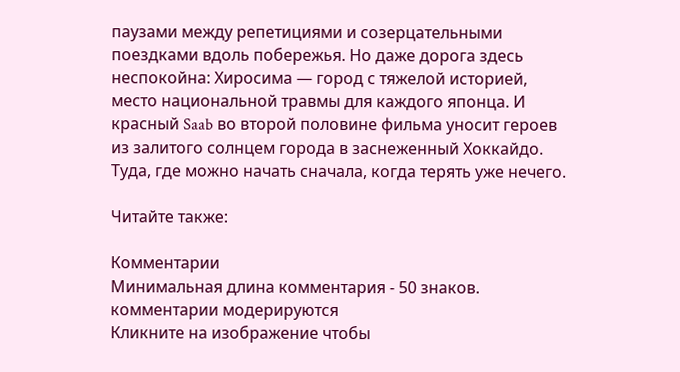паузами между репетициями и созерцательными поездками вдоль побережья. Но даже дорога здесь неспокойна: Хиросима — город с тяжелой историей, место национальной травмы для каждого японца. И красный Saab во второй половине фильма уносит героев из залитого солнцем города в заснеженный Хоккайдо. Туда, где можно начать сначала, когда терять уже нечего.

Читайте также:

Комментарии
Минимальная длина комментария - 50 знаков. комментарии модерируются
Кликните на изображение чтобы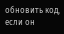обновить код, если он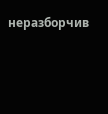неразборчив